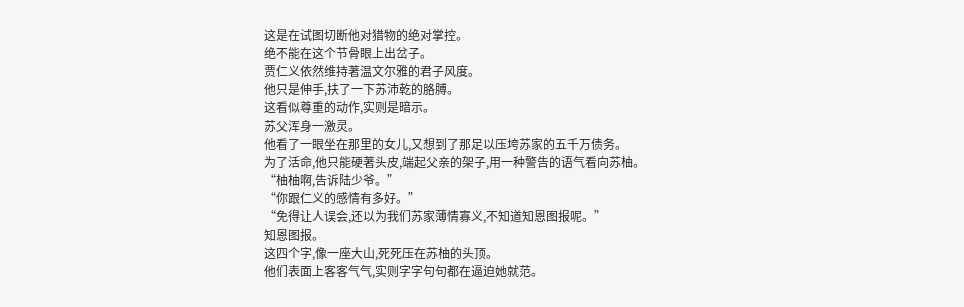这是在试图切断他对猎物的绝对掌控。
绝不能在这个节骨眼上出岔子。
贾仁义依然维持著温文尔雅的君子风度。
他只是伸手,扶了一下苏沛乾的胳膊。
这看似尊重的动作,实则是暗示。
苏父浑身一激灵。
他看了一眼坐在那里的女儿,又想到了那足以压垮苏家的五千万债务。
为了活命,他只能硬著头皮,端起父亲的架子,用一种警告的语气看向苏柚。
“柚柚啊,告诉陆少爷。”
“你跟仁义的感情有多好。”
“免得让人误会,还以为我们苏家薄情寡义,不知道知恩图报呢。”
知恩图报。
这四个字,像一座大山,死死压在苏柚的头顶。
他们表面上客客气气,实则字字句句都在逼迫她就范。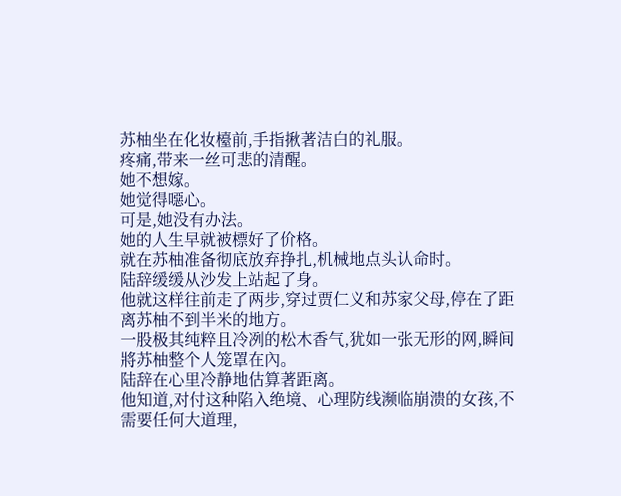苏柚坐在化妆檯前,手指揪著洁白的礼服。
疼痛,带来一丝可悲的清醒。
她不想嫁。
她觉得噁心。
可是,她没有办法。
她的人生早就被標好了价格。
就在苏柚准备彻底放弃挣扎,机械地点头认命时。
陆辞缓缓从沙发上站起了身。
他就这样往前走了两步,穿过贾仁义和苏家父母,停在了距离苏柚不到半米的地方。
一股极其纯粹且冷冽的松木香气,犹如一张无形的网,瞬间將苏柚整个人笼罩在內。
陆辞在心里冷静地估算著距离。
他知道,对付这种陷入绝境、心理防线濒临崩溃的女孩,不需要任何大道理,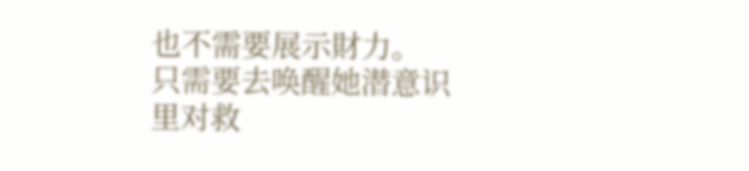也不需要展示財力。
只需要去唤醒她潜意识里对救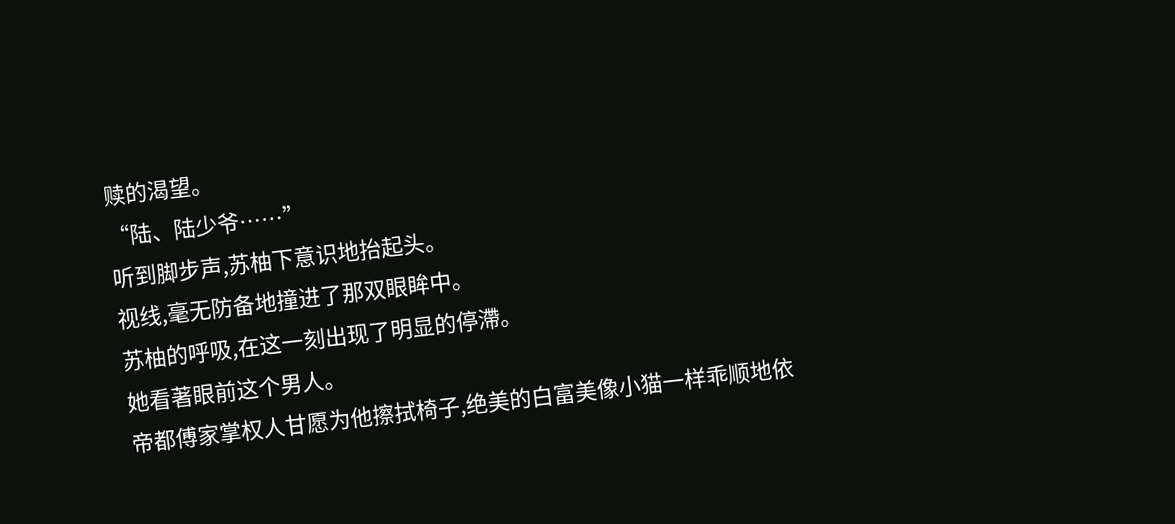赎的渴望。
“陆、陆少爷……”
听到脚步声,苏柚下意识地抬起头。
视线,毫无防备地撞进了那双眼眸中。
苏柚的呼吸,在这一刻出现了明显的停滯。
她看著眼前这个男人。
帝都傅家掌权人甘愿为他擦拭椅子,绝美的白富美像小猫一样乖顺地依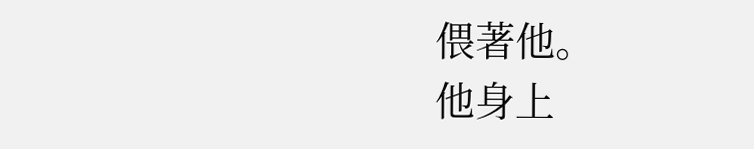偎著他。
他身上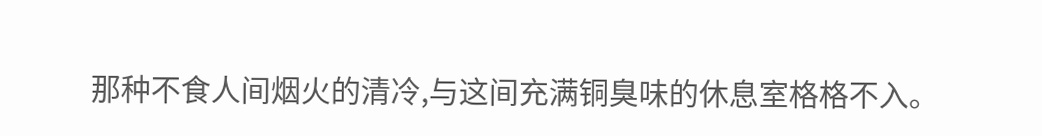那种不食人间烟火的清冷,与这间充满铜臭味的休息室格格不入。